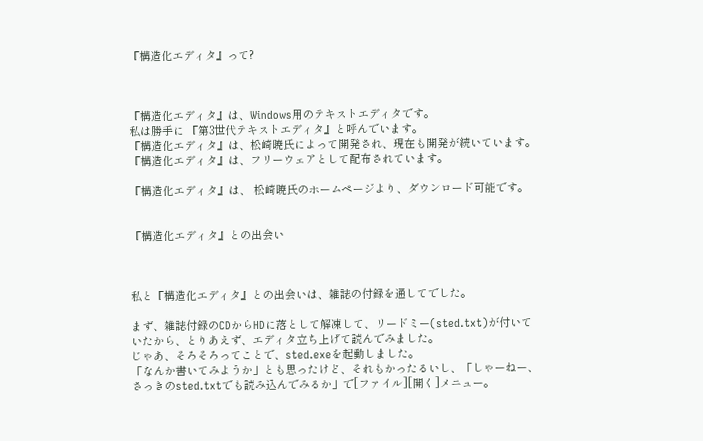『構造化エディタ』って?



『構造化エディタ』は、Windows用のテキストエディタです。
私は勝手に 『第3世代テキストエディタ』と呼んでいます。
『構造化エディタ』は、松崎暁氏によって開発され、現在も開発が続いています。
『構造化エディタ』は、フリーウェアとして配布されています。

『構造化エディタ』は、 松崎暁氏のホームページより、ダウンロード可能です。


『構造化エディタ』との出会い



私と『構造化エディタ』との出会いは、雑誌の付録を通してでした。

まず、雑誌付録のCDからHDに落として解凍して、リードミー(sted.txt)が付いていたから、とりあえず、エディタ立ち上げて読んでみました。
じゃあ、そろそろってことで、sted.exeを起動しました。
「なんか書いてみようか」とも思ったけど、それもかったるいし、「しゃーねー、さっきのsted.txtでも読み込んでみるか」で[ファイル][開く]メニュー。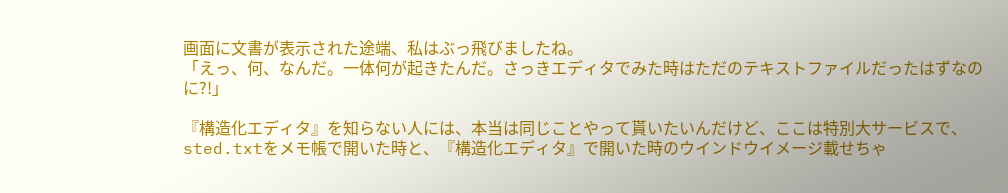画面に文書が表示された途端、私はぶっ飛びましたね。
「えっ、何、なんだ。一体何が起きたんだ。さっきエディタでみた時はただのテキストファイルだったはずなのに?!」

『構造化エディタ』を知らない人には、本当は同じことやって貰いたいんだけど、ここは特別大サービスで、sted.txtをメモ帳で開いた時と、『構造化エディタ』で開いた時のウインドウイメージ載せちゃ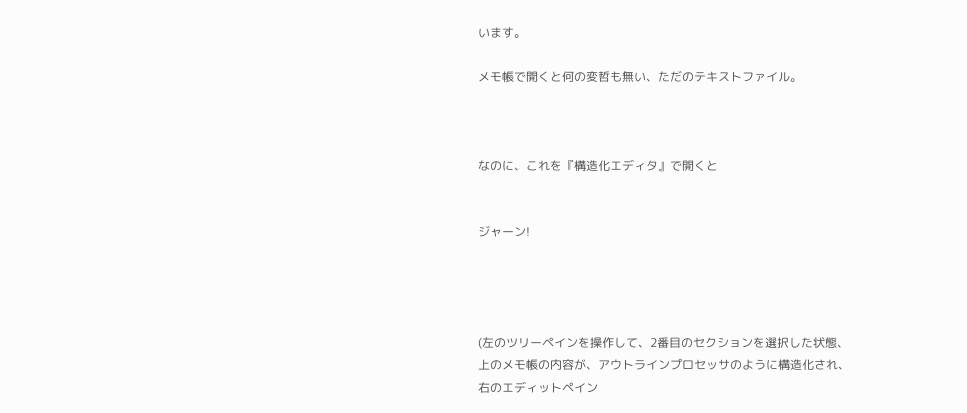います。

メモ帳で開くと何の変哲も無い、ただのテキストファイル。



なのに、これを『構造化エディタ』で開くと


ジャーン!




(左のツリーペインを操作して、2番目のセクションを選択した状態、
上のメモ帳の内容が、アウトラインプロセッサのように構造化され、
右のエディットペイン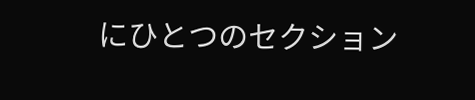にひとつのセクション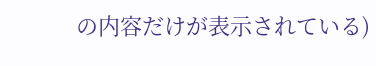の内容だけが表示されている)